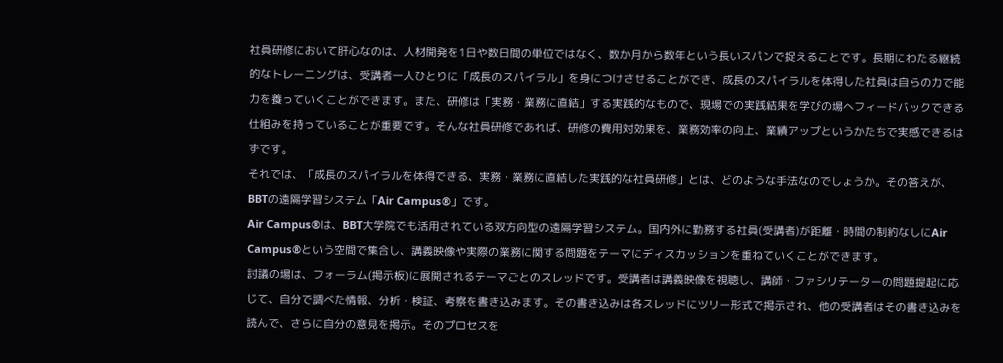社員研修において肝心なのは、人材開発を1日や数日間の単位ではなく、数か月から数年という長いスパンで捉えることです。長期にわたる継続的なトレーニングは、受講者一人ひとりに「成長のスパイラル」を身につけさせることができ、成長のスパイラルを体得した社員は自らの力で能力を養っていくことができます。また、研修は「実務・業務に直結」する実践的なもので、現場での実践結果を学びの場へフィードバックできる仕組みを持っていることが重要です。そんな社員研修であれば、研修の費用対効果を、業務効率の向上、業績アップというかたちで実感できるはずです。
それでは、「成長のスパイラルを体得できる、実務・業務に直結した実践的な社員研修」とは、どのような手法なのでしょうか。その答えが、BBTの遠隔学習システム「Air Campus®」です。
Air Campus®は、BBT大学院でも活用されている双方向型の遠隔学習システム。国内外に勤務する社員(受講者)が距離・時間の制約なしにAir Campus®という空間で集合し、講義映像や実際の業務に関する問題をテーマにディスカッションを重ねていくことができます。
討議の場は、フォーラム(掲示板)に展開されるテーマごとのスレッドです。受講者は講義映像を視聴し、講師・ファシリテーターの問題提起に応じて、自分で調べた情報、分析・検証、考察を書き込みます。その書き込みは各スレッドにツリー形式で掲示され、他の受講者はその書き込みを読んで、さらに自分の意見を掲示。そのプロセスを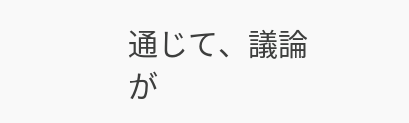通じて、議論が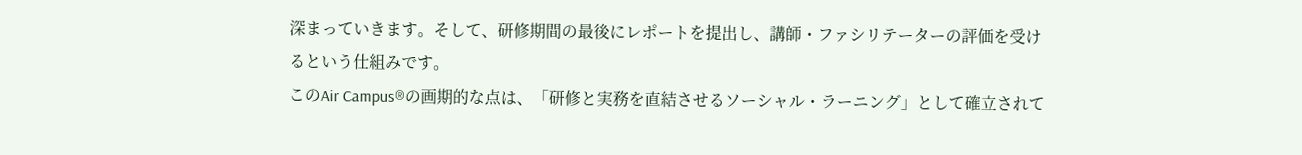深まっていきます。そして、研修期間の最後にレポートを提出し、講師・ファシリテーターの評価を受けるという仕組みです。
このAir Campus®の画期的な点は、「研修と実務を直結させるソーシャル・ラーニング」として確立されて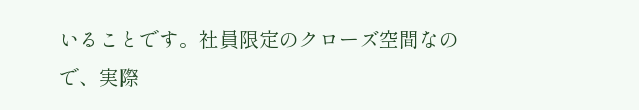いることです。社員限定のクローズ空間なので、実際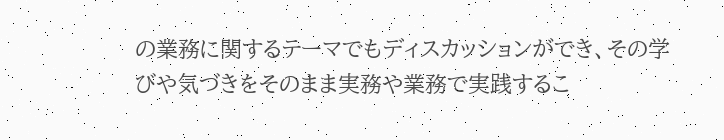の業務に関するテーマでもディスカッションができ、その学びや気づきをそのまま実務や業務で実践するこ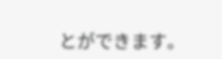とができます。